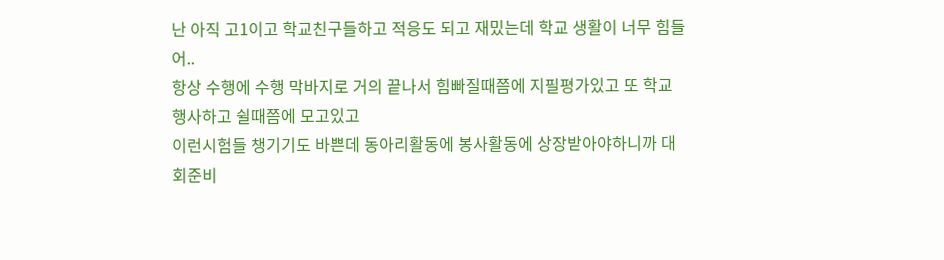난 아직 고1이고 학교친구들하고 적응도 되고 재밌는데 학교 생활이 너무 힘들어..
항상 수행에 수행 막바지로 거의 끝나서 힘빠질때쯤에 지필평가있고 또 학교행사하고 쉴때쯤에 모고있고
이런시험들 챙기기도 바쁜데 동아리활동에 봉사활동에 상장받아야하니까 대회준비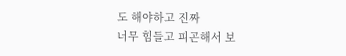도 해야하고 진짜
너무 힘들고 피곤해서 보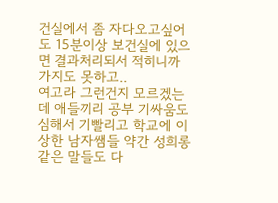건실에서 좀 자다오고싶어도 15분이상 보건실에 있으면 결과처리되서 적히니까 가지도 못하고..
여고라 그런건지 모르겠는데 애들끼리 공부 기싸움도 심해서 기빨리고 학교에 이상한 남자쌤들 약간 성희롱 같은 말들도 다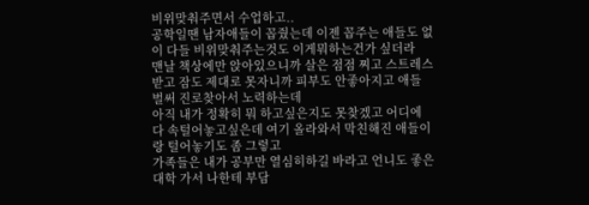비위맞춰주면서 수업하고..
공학일땐 남자애들이 꼽줬는데 이젠 꼽주는 애들도 없이 다들 비위맞춰주는것도 이게뭐하는건가 싶더라
맨날 책상에만 앉아있으니까 살은 점점 찌고 스트레스 받고 잠도 제대로 못자니까 피부도 안좋아지고 애들 벌써 진로찾아서 노력하는데
아직 내가 정확히 뭐 하고싶은지도 못찾겠고 어디에 다 속털어놓고싶은데 여기 올라와서 막친해진 애들이랑 털어놓기도 좀 그렇고
가족들은 내가 공부만 열심히하길 바라고 언니도 좋은대학 가서 나한테 부담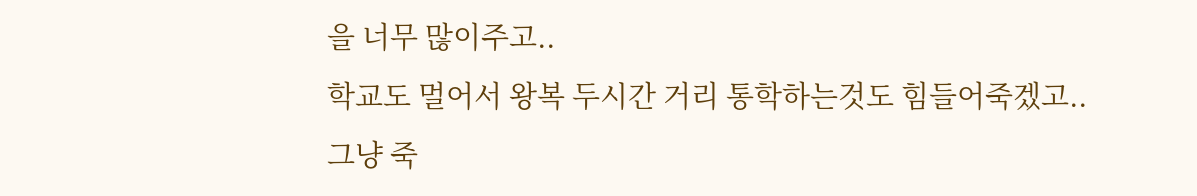을 너무 많이주고..
학교도 멀어서 왕복 두시간 거리 통학하는것도 힘들어죽겠고.. 그냥 죽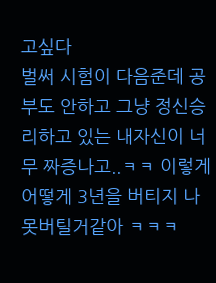고싶다
벌써 시험이 다음준데 공부도 안하고 그냥 정신승리하고 있는 내자신이 너무 짜증나고..ㅋㅋ 이렇게 어떻게 3년을 버티지 나 못버틸거같아 ㅋㅋㅋ